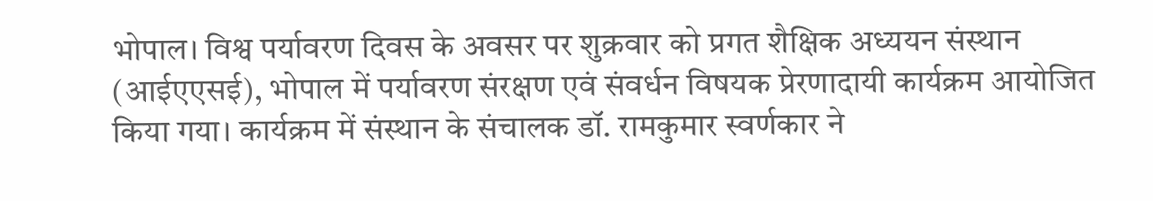भोपाल। विश्व पर्यावरण दिवस के अवसर पर शुक्रवार को प्रगत शैक्षिक अध्ययन संस्थान (आईएएसई), भोपाल में पर्यावरण संरक्षण एवं संवर्धन विषयक प्रेरणादायी कार्यक्रम आयोजित किया गया। कार्यक्रम में संस्थान के संचालक डॉ. रामकुमार स्वर्णकार ने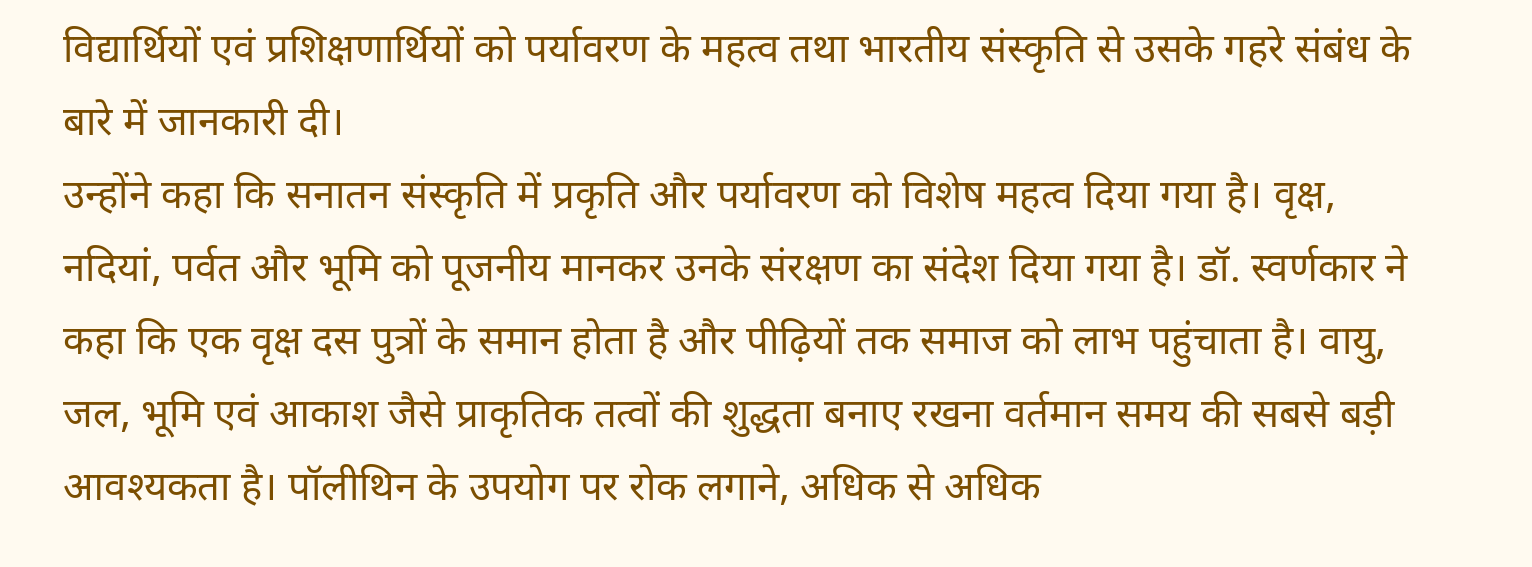विद्यार्थियों एवं प्रशिक्षणार्थियों को पर्यावरण के महत्व तथा भारतीय संस्कृति से उसके गहरे संबंध के बारे में जानकारी दी।
उन्होंने कहा कि सनातन संस्कृति में प्रकृति और पर्यावरण को विशेष महत्व दिया गया है। वृक्ष, नदियां, पर्वत और भूमि को पूजनीय मानकर उनके संरक्षण का संदेश दिया गया है। डॉ. स्वर्णकार ने कहा कि एक वृक्ष दस पुत्रों के समान होता है और पीढ़ियों तक समाज को लाभ पहुंचाता है। वायु, जल, भूमि एवं आकाश जैसे प्राकृतिक तत्वों की शुद्धता बनाए रखना वर्तमान समय की सबसे बड़ी आवश्यकता है। पॉलीथिन के उपयोग पर रोक लगाने, अधिक से अधिक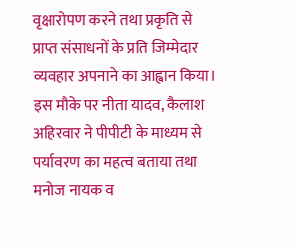वृक्षारोपण करने तथा प्रकृति से प्राप्त संसाधनों के प्रति जिम्मेदार व्यवहार अपनाने का आह्वान किया।
इस मौके पर नीता यादव, कैलाश अहिरवार ने पीपीटी के माध्यम से पर्यावरण का महत्व बताया तथा मनोज नायक व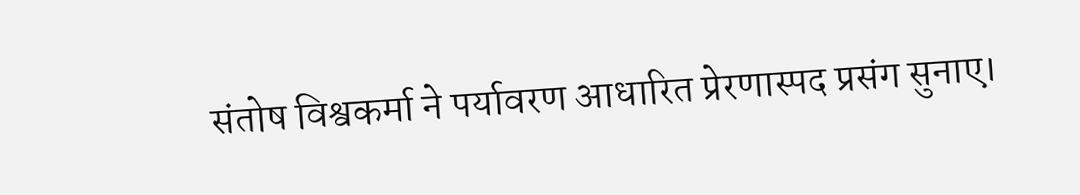संतोष विश्वकर्मा ने पर्यावरण आधारित प्रेरणास्पद प्रसंग सुनाए।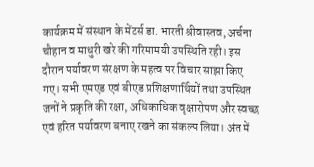कार्यक्रम में संस्थान के मेंटर्स डा. भारती श्रीवास्तव, अर्चना चौहान व माधुरी खरे की गरिमामयी उपस्थिति रही। इस दौरान पर्यावरण संरक्षण के महत्व पर विचार साझा किए गए। सभी एमएड एवं बीएड प्रशिक्षणार्थियों तथा उपस्थित जनों ने प्रकृति की रक्षा, अधिकाधिक वृक्षारोपण और स्वच्छ एवं हरित पर्यावरण बनाए रखने का संकल्प लिया। अंत में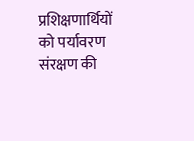प्रशिक्षणार्थियों को पर्यावरण संरक्षण की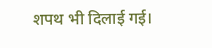शपथ भी दिलाई गई।